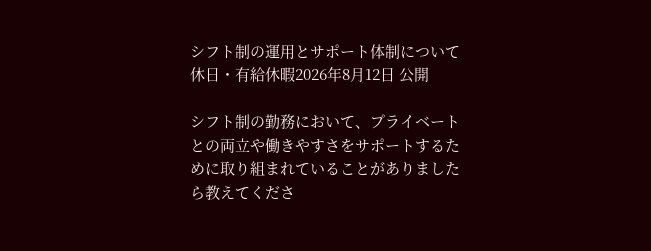シフト制の運用とサポート体制について
休日・有給休暇2026年8月12日 公開

シフト制の勤務において、プライベートとの両立や働きやすさをサポートするために取り組まれていることがありましたら教えてくださ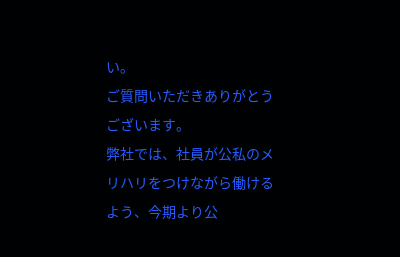い。
ご質問いただきありがとうございます。
弊社では、社員が公私のメリハリをつけながら働けるよう、今期より公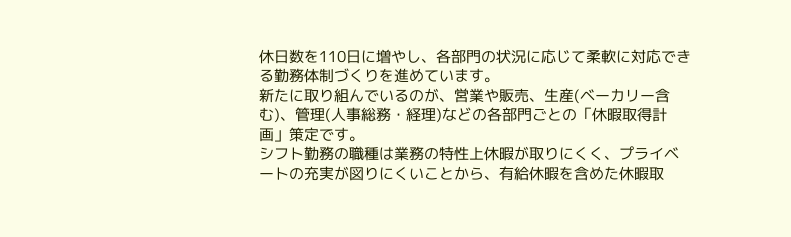休日数を110日に増やし、各部門の状況に応じて柔軟に対応できる勤務体制づくりを進めています。
新たに取り組んでいるのが、営業や販売、生産(ベーカリー含む)、管理(人事総務・経理)などの各部門ごとの「休暇取得計画」策定です。
シフト勤務の職種は業務の特性上休暇が取りにくく、プライベートの充実が図りにくいことから、有給休暇を含めた休暇取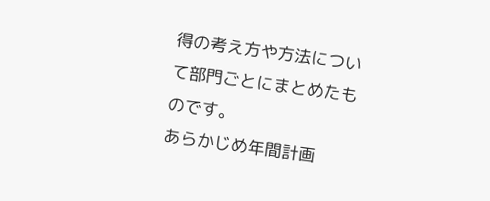得の考え方や方法について部門ごとにまとめたものです。
あらかじめ年間計画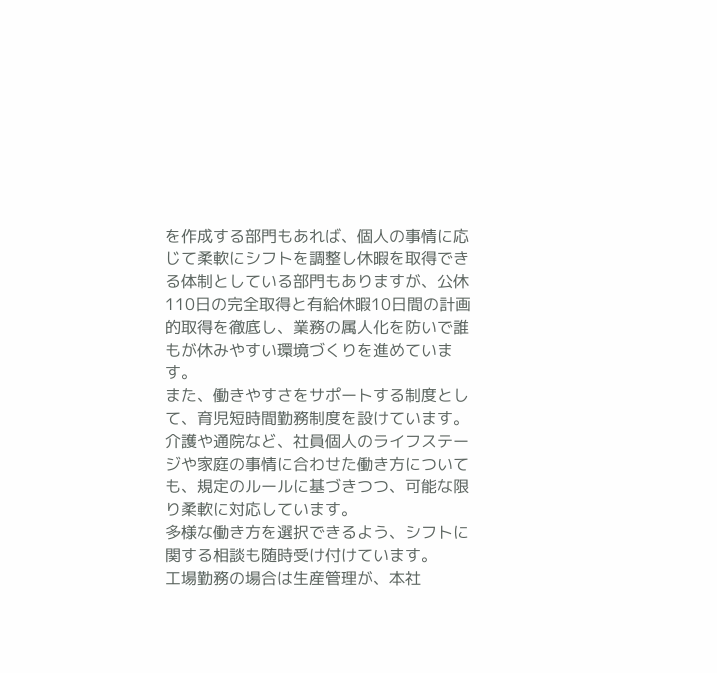を作成する部門もあれば、個人の事情に応じて柔軟にシフトを調整し休暇を取得できる体制としている部門もありますが、公休110日の完全取得と有給休暇10日間の計画的取得を徹底し、業務の属人化を防いで誰もが休みやすい環境づくりを進めています。
また、働きやすさをサポートする制度として、育児短時間勤務制度を設けています。
介護や通院など、社員個人のライフステージや家庭の事情に合わせた働き方についても、規定のルールに基づきつつ、可能な限り柔軟に対応しています。
多様な働き方を選択できるよう、シフトに関する相談も随時受け付けています。
工場勤務の場合は生産管理が、本社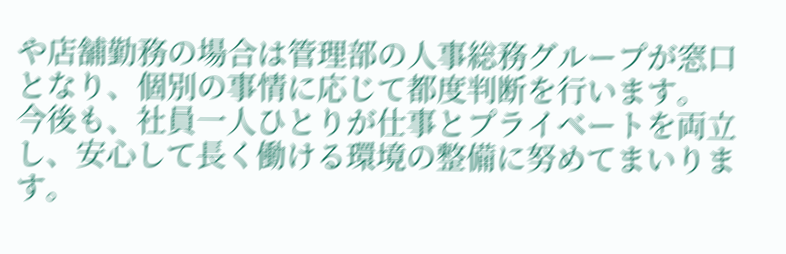や店舗勤務の場合は管理部の人事総務グループが窓口となり、個別の事情に応じて都度判断を行います。
今後も、社員一人ひとりが仕事とプライベートを両立し、安心して長く働ける環境の整備に努めてまいります。